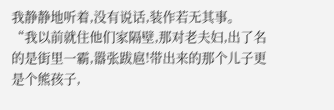我静静地听着,没有说话,装作若无其事。
“我以前就住他们家隔壁,那对老夫妇,出了名的是街里一霸,嚣张跋扈!带出来的那个儿子更是个熊孩子,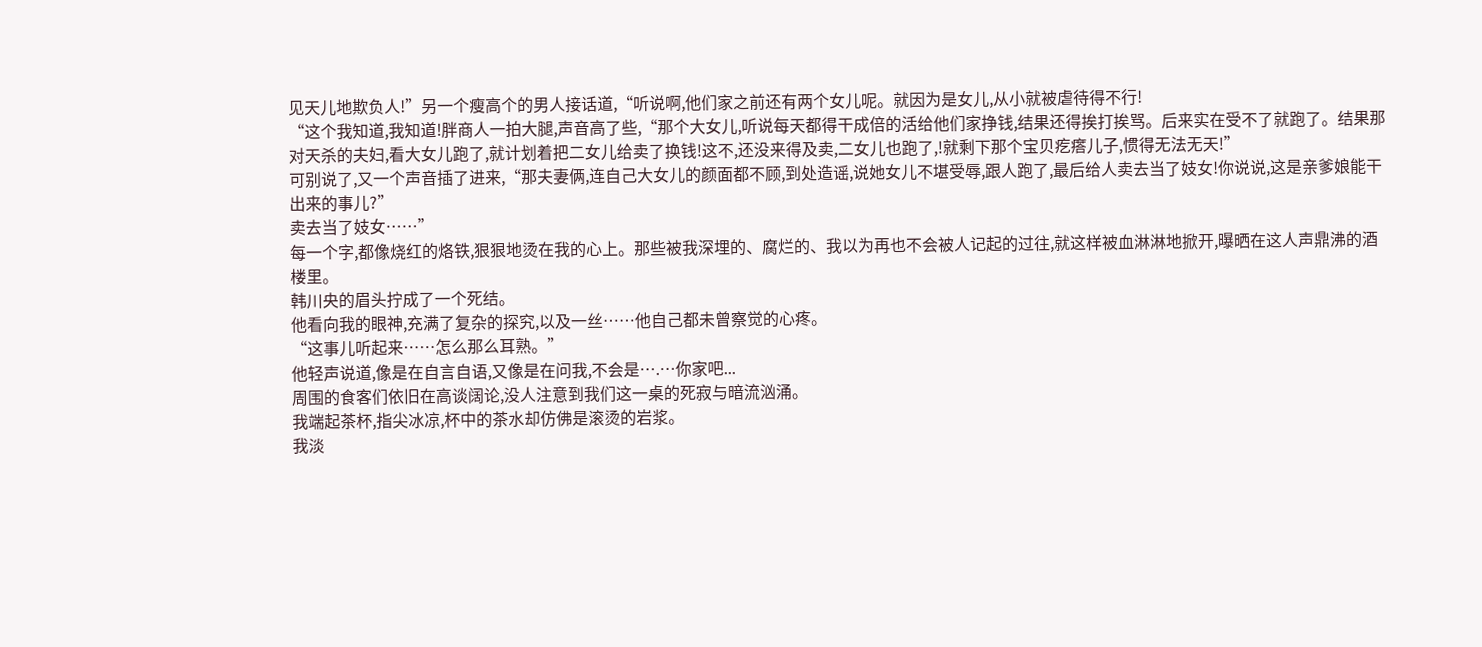见天儿地欺负人!”另一个瘦高个的男人接话道,“听说啊,他们家之前还有两个女儿呢。就因为是女儿,从小就被虐待得不行!
“这个我知道,我知道!胖商人一拍大腿,声音高了些,“那个大女儿,听说每天都得干成倍的活给他们家挣钱,结果还得挨打挨骂。后来实在受不了就跑了。结果那对天杀的夫妇,看大女儿跑了,就计划着把二女儿给卖了换钱!这不,还没来得及卖,二女儿也跑了,!就剩下那个宝贝疙瘩儿子,惯得无法无天!”
可别说了,又一个声音插了进来,“那夫妻俩,连自己大女儿的颜面都不顾,到处造谣,说她女儿不堪受辱,跟人跑了,最后给人卖去当了妓女!你说说,这是亲爹娘能干出来的事儿?”
卖去当了妓女……”
每一个字,都像烧红的烙铁,狠狠地烫在我的心上。那些被我深埋的、腐烂的、我以为再也不会被人记起的过往,就这样被血淋淋地掀开,曝晒在这人声鼎沸的酒楼里。
韩川央的眉头拧成了一个死结。
他看向我的眼神,充满了复杂的探究,以及一丝……他自己都未曾察觉的心疼。
“这事儿听起来……怎么那么耳熟。”
他轻声说道,像是在自言自语,又像是在问我,不会是….…你家吧...
周围的食客们依旧在高谈阔论,没人注意到我们这一桌的死寂与暗流汹涌。
我端起茶杯,指尖冰凉,杯中的茶水却仿佛是滚烫的岩浆。
我淡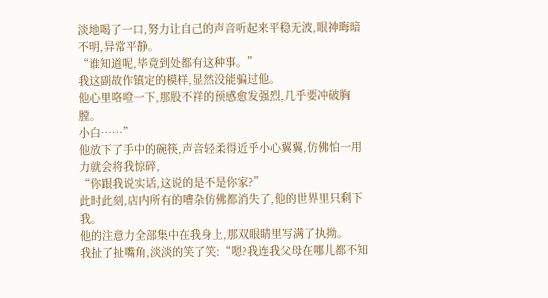淡地喝了一口,努力让自己的声音听起来平稳无波,眼神晦暗不明,异常平静。
“谁知道呢,毕竟到处都有这种事。”
我这副故作镇定的模样,显然没能骗过他。
他心里咯噔一下,那股不祥的预感愈发强烈,几乎要冲破胸膛。
小白……”
他放下了手中的碗筷,声音轻柔得近乎小心翼翼,仿佛怕一用力就会将我惊碎,
“你跟我说实话,这说的是不是你家?”
此时此刻,店内所有的嘈杂仿佛都消失了,他的世界里只剩下我。
他的注意力全部集中在我身上,那双眼睛里写满了执拗。
我扯了扯嘴角,淡淡的笑了笑:“嗯?我连我父母在哪儿都不知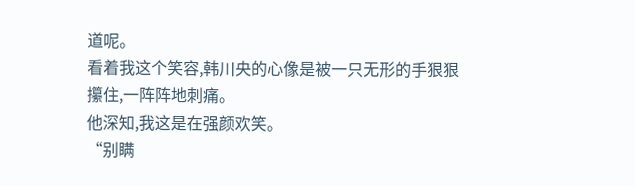道呢。
看着我这个笑容,韩川央的心像是被一只无形的手狠狠攥住,一阵阵地刺痛。
他深知,我这是在强颜欢笑。
“别瞒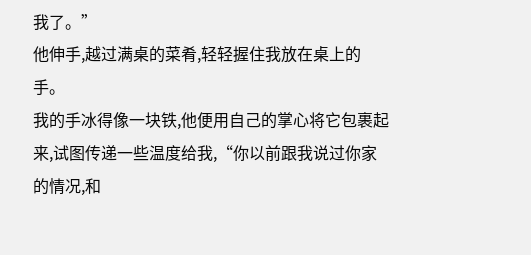我了。”
他伸手,越过满桌的菜肴,轻轻握住我放在桌上的手。
我的手冰得像一块铁,他便用自己的掌心将它包裹起来,试图传递一些温度给我,“你以前跟我说过你家的情况,和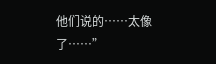他们说的……太像了……”